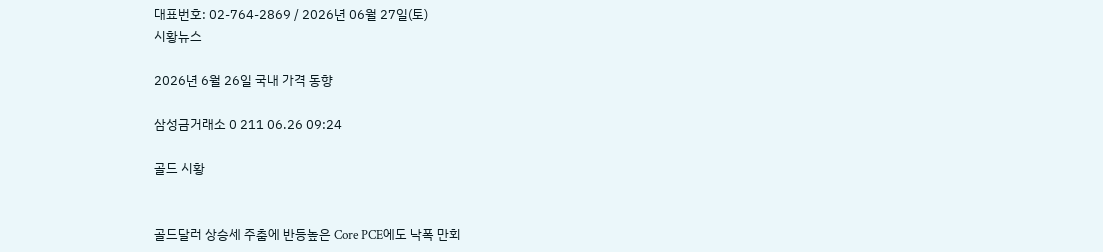대표번호: 02-764-2869 / 2026년 06월 27일(토)
시황뉴스

2026년 6월 26일 국내 가격 동향

삼성금거래소 0 211 06.26 09:24

골드 시황


골드달러 상승세 주춤에 반등높은 Core PCE에도 낙폭 만회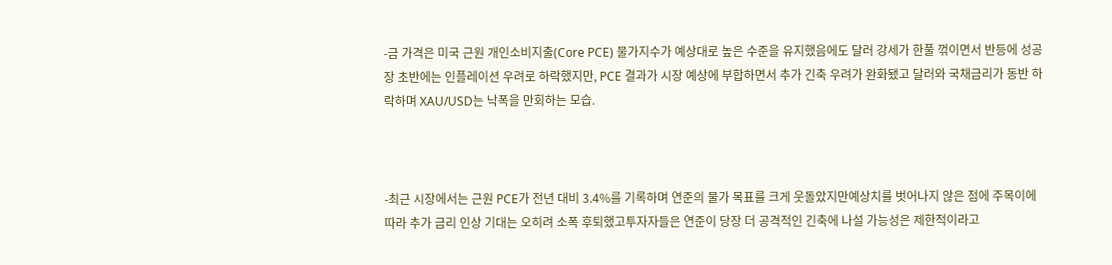-금 가격은 미국 근원 개인소비지출(Core PCE) 물가지수가 예상대로 높은 수준을 유지했음에도 달러 강세가 한풀 꺾이면서 반등에 성공장 초반에는 인플레이션 우려로 하락했지만, PCE 결과가 시장 예상에 부합하면서 추가 긴축 우려가 완화됐고 달러와 국채금리가 동반 하락하며 XAU/USD는 낙폭을 만회하는 모습.



-최근 시장에서는 근원 PCE가 전년 대비 3.4%를 기록하며 연준의 물가 목표를 크게 웃돌았지만예상치를 벗어나지 않은 점에 주목이에 따라 추가 금리 인상 기대는 오히려 소폭 후퇴했고투자자들은 연준이 당장 더 공격적인 긴축에 나설 가능성은 제한적이라고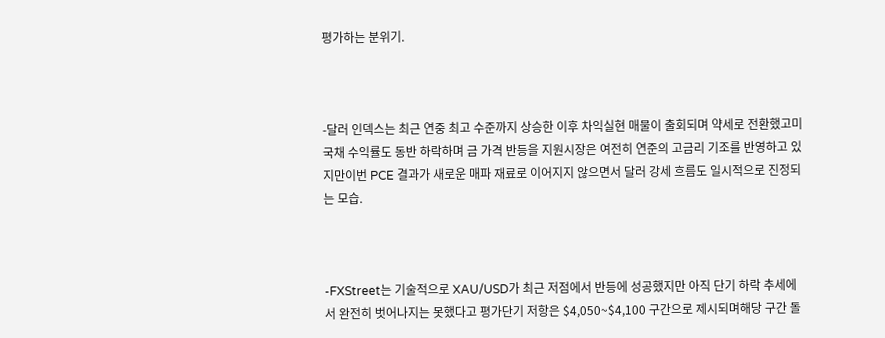평가하는 분위기.



-달러 인덱스는 최근 연중 최고 수준까지 상승한 이후 차익실현 매물이 출회되며 약세로 전환했고미 국채 수익률도 동반 하락하며 금 가격 반등을 지원시장은 여전히 연준의 고금리 기조를 반영하고 있지만이번 PCE 결과가 새로운 매파 재료로 이어지지 않으면서 달러 강세 흐름도 일시적으로 진정되는 모습.



-FXStreet는 기술적으로 XAU/USD가 최근 저점에서 반등에 성공했지만 아직 단기 하락 추세에서 완전히 벗어나지는 못했다고 평가단기 저항은 $4,050~$4,100 구간으로 제시되며해당 구간 돌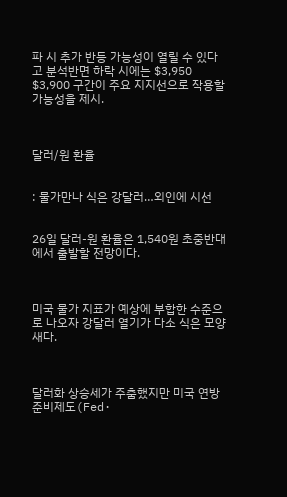파 시 추가 반등 가능성이 열릴 수 있다고 분석반면 하락 시에는 $3,950  $3,900 구간이 주요 지지선으로 작용할 가능성을 제시.



달러/원 환율


: 물가만나 식은 강달러…외인에 시선


26일 달러-원 환율은 1,540원 초중반대에서 출발할 전망이다.



미국 물가 지표가 예상에 부합한 수준으로 나오자 강달러 열기가 다소 식은 모양새다.



달러화 상승세가 주춤했지만 미국 연방준비제도(Fed·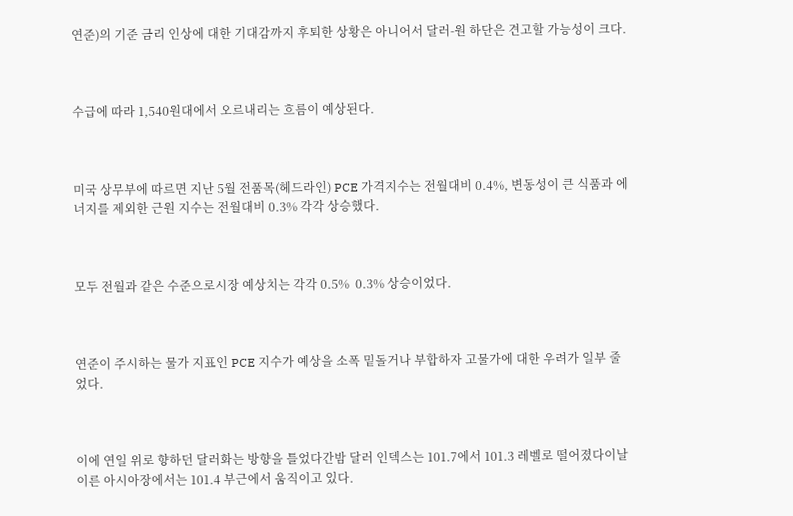연준)의 기준 금리 인상에 대한 기대감까지 후퇴한 상황은 아니어서 달러-원 하단은 견고할 가능성이 크다.



수급에 따라 1,540원대에서 오르내리는 흐름이 예상된다.



미국 상무부에 따르면 지난 5월 전품목(헤드라인) PCE 가격지수는 전월대비 0.4%, 변동성이 큰 식품과 에너지를 제외한 근원 지수는 전월대비 0.3% 각각 상승했다.



모두 전월과 같은 수준으로시장 예상치는 각각 0.5%  0.3% 상승이었다.



연준이 주시하는 물가 지표인 PCE 지수가 예상을 소폭 밑돌거나 부합하자 고물가에 대한 우려가 일부 줄었다.



이에 연일 위로 향하던 달러화는 방향을 틀었다간밤 달러 인덱스는 101.7에서 101.3 레벨로 떨어졌다이날 이른 아시아장에서는 101.4 부근에서 움직이고 있다.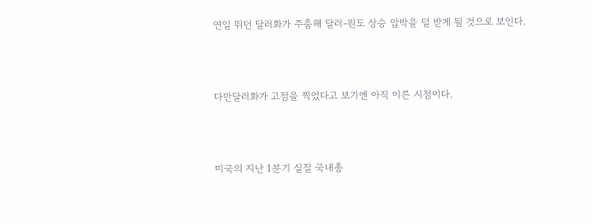연일 뛰던 달러화가 주춤해 달러-원도 상승 압박을 덜 받게 될 것으로 보인다.



다만달러화가 고점을 찍었다고 보기엔 아직 이른 시점이다.



미국의 지난 1분기 실질 국내총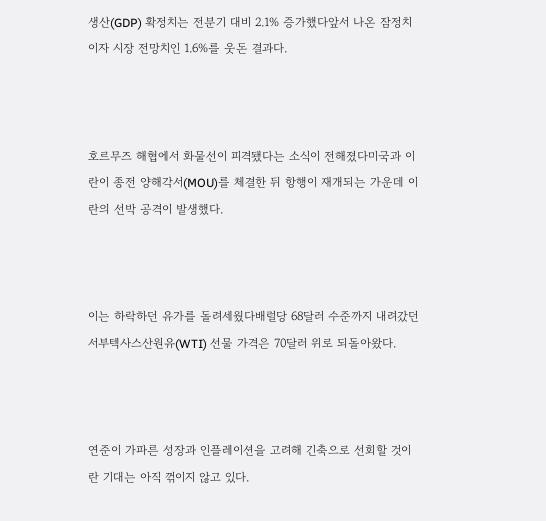생산(GDP) 확정치는 전분기 대비 2.1% 증가했다앞서 나온 잠정치이자 시장 전망치인 1.6%를 웃돈 결과다.



호르무즈 해협에서 화물선이 피격됐다는 소식이 전해졌다미국과 이란이 종전 양해각서(MOU)를 체결한 뒤 항행이 재개되는 가운데 이란의 선박 공격이 발생했다.



이는 하락하던 유가를 돌려세웠다배럴당 68달러 수준까지 내려갔던 서부텍사스산원유(WTI) 선물 가격은 70달러 위로 되돌아왔다.



연준이 가파른 성장과 인플레이션을 고려해 긴축으로 선회할 것이란 기대는 아직 꺾이지 않고 있다.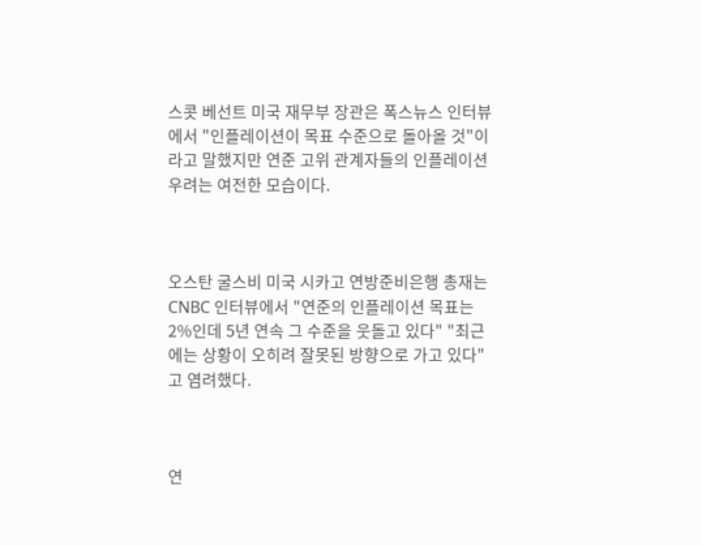스콧 베선트 미국 재무부 장관은 폭스뉴스 인터뷰에서 "인플레이션이 목표 수준으로 돌아올 것"이라고 말했지만 연준 고위 관계자들의 인플레이션 우려는 여전한 모습이다.



오스탄 굴스비 미국 시카고 연방준비은행 총재는 CNBC 인터뷰에서 "연준의 인플레이션 목표는 2%인데 5년 연속 그 수준을 웃돌고 있다" "최근에는 상황이 오히려 잘못된 방향으로 가고 있다"고 염려했다.



연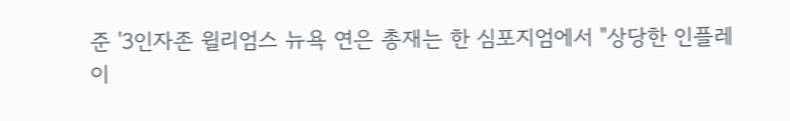준 '3인자존 윌리엄스 뉴욕 연은 총재는 한 심포지엄에서 "상당한 인플레이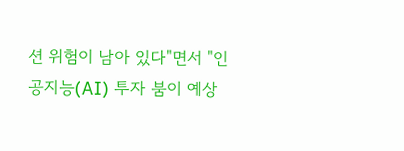션 위험이 남아 있다"면서 "인공지능(AI) 투자 붐이 예상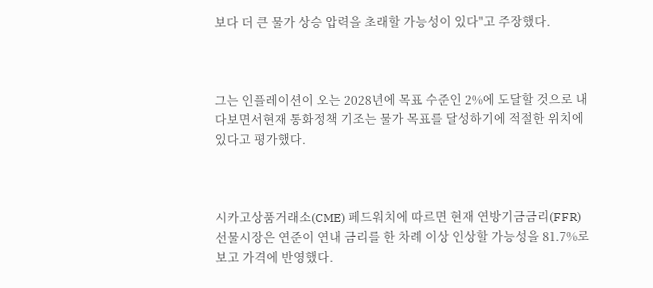보다 더 큰 물가 상승 압력을 초래할 가능성이 있다"고 주장했다.



그는 인플레이션이 오는 2028년에 목표 수준인 2%에 도달할 것으로 내다보면서현재 통화정책 기조는 물가 목표를 달성하기에 적절한 위치에 있다고 평가했다.



시카고상품거래소(CME) 페드워치에 따르면 현재 연방기금금리(FFR) 선물시장은 연준이 연내 금리를 한 차례 이상 인상할 가능성을 81.7%로 보고 가격에 반영했다.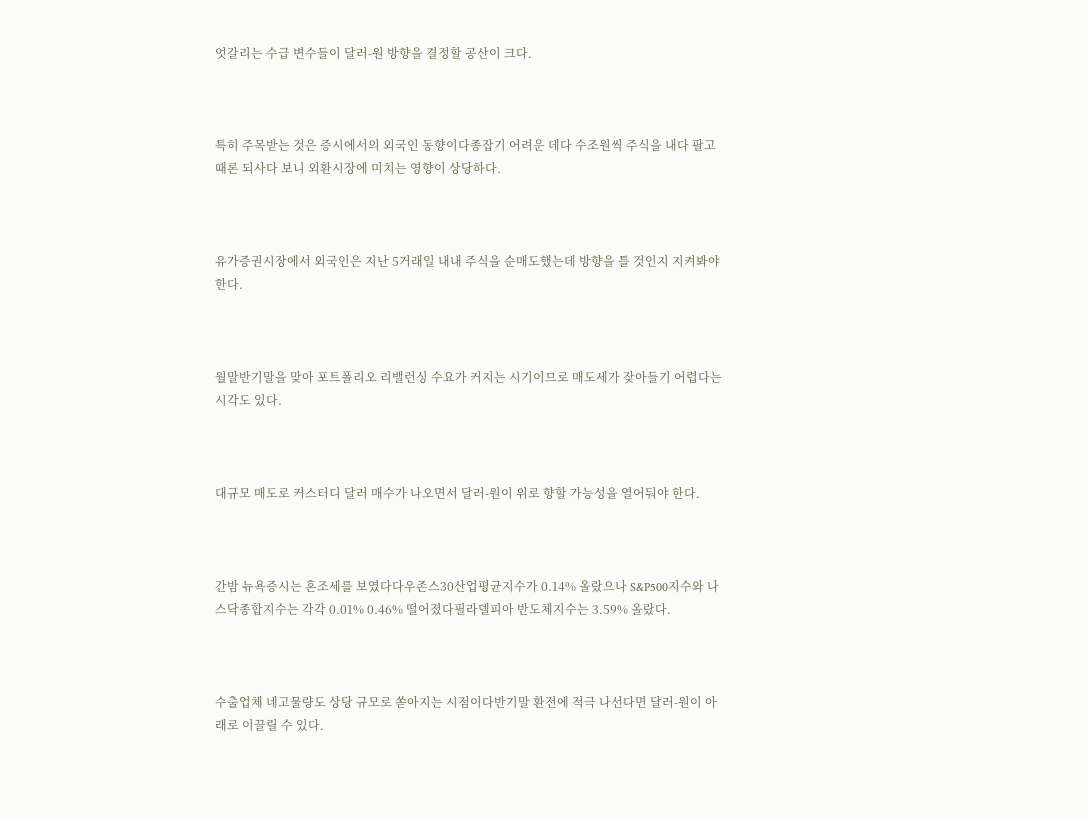엇갈리는 수급 변수들이 달러-원 방향을 결정할 공산이 크다.



특히 주목받는 것은 증시에서의 외국인 동향이다종잡기 어려운 데다 수조원씩 주식을 내다 팔고 때론 되사다 보니 외환시장에 미치는 영향이 상당하다.



유가증권시장에서 외국인은 지난 5거래일 내내 주식을 순매도했는데 방향을 틀 것인지 지켜봐야 한다.



월말반기말을 맞아 포트폴리오 리밸런싱 수요가 커지는 시기이므로 매도세가 잦아들기 어렵다는 시각도 있다.



대규모 매도로 커스터디 달러 매수가 나오면서 달러-원이 위로 향할 가능성을 열어둬야 한다.



간밤 뉴욕증시는 혼조세를 보였다다우존스30산업평균지수가 0.14% 올랐으나 S&P500지수와 나스닥종합지수는 각각 0.01% 0.46% 떨어졌다필라델피아 반도체지수는 3.59% 올랐다.



수출업체 네고물량도 상당 규모로 쏟아지는 시점이다반기말 환전에 적극 나선다면 달러-원이 아래로 이끌릴 수 있다.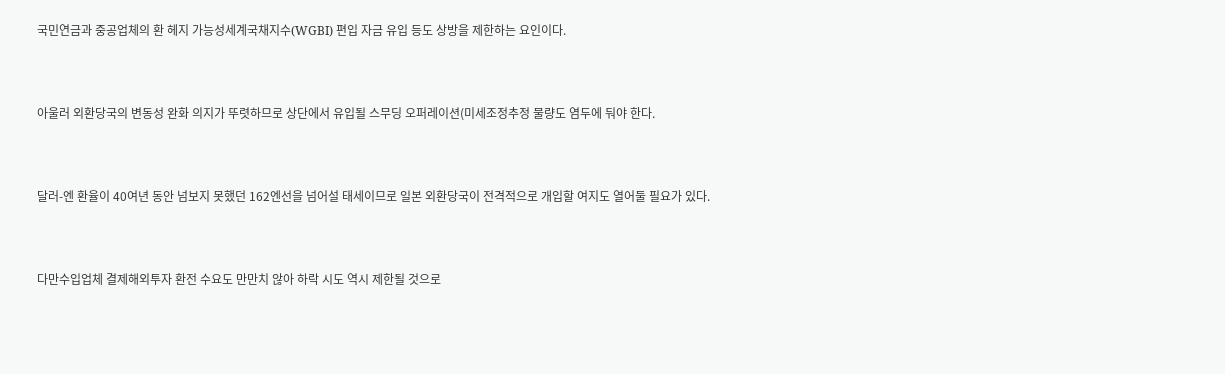국민연금과 중공업체의 환 헤지 가능성세계국채지수(WGBI) 편입 자금 유입 등도 상방을 제한하는 요인이다.



아울러 외환당국의 변동성 완화 의지가 뚜렷하므로 상단에서 유입될 스무딩 오퍼레이션(미세조정추정 물량도 염두에 둬야 한다.



달러-엔 환율이 40여년 동안 넘보지 못했던 162엔선을 넘어설 태세이므로 일본 외환당국이 전격적으로 개입할 여지도 열어둘 필요가 있다.



다만수입업체 결제해외투자 환전 수요도 만만치 않아 하락 시도 역시 제한될 것으로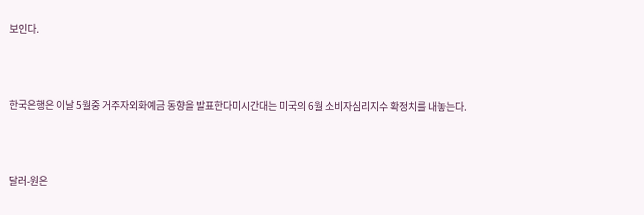보인다.



한국은행은 이날 5월중 거주자외화예금 동향을 발표한다미시간대는 미국의 6월 소비자심리지수 확정치를 내놓는다.



달러-원은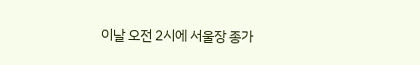이날 오전 2시에 서울장 종가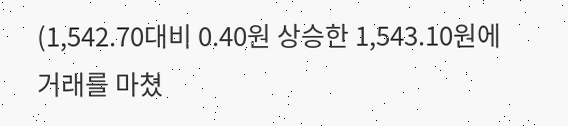(1,542.70대비 0.40원 상승한 1,543.10원에 거래를 마쳤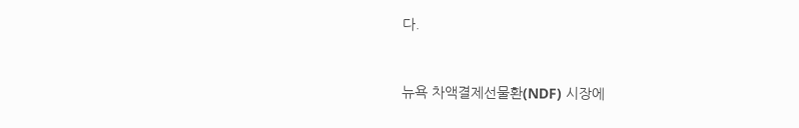다.



뉴욕 차액결제선물환(NDF) 시장에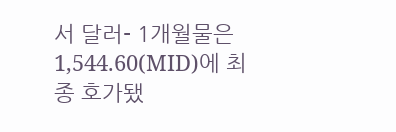서 달러- 1개월물은 1,544.60(MID)에 최종 호가됐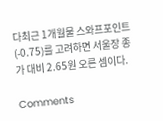다최근 1개월물 스와프포인트(-0.75)를 고려하면 서울장 종가 대비 2.65원 오른 셈이다.

Comments